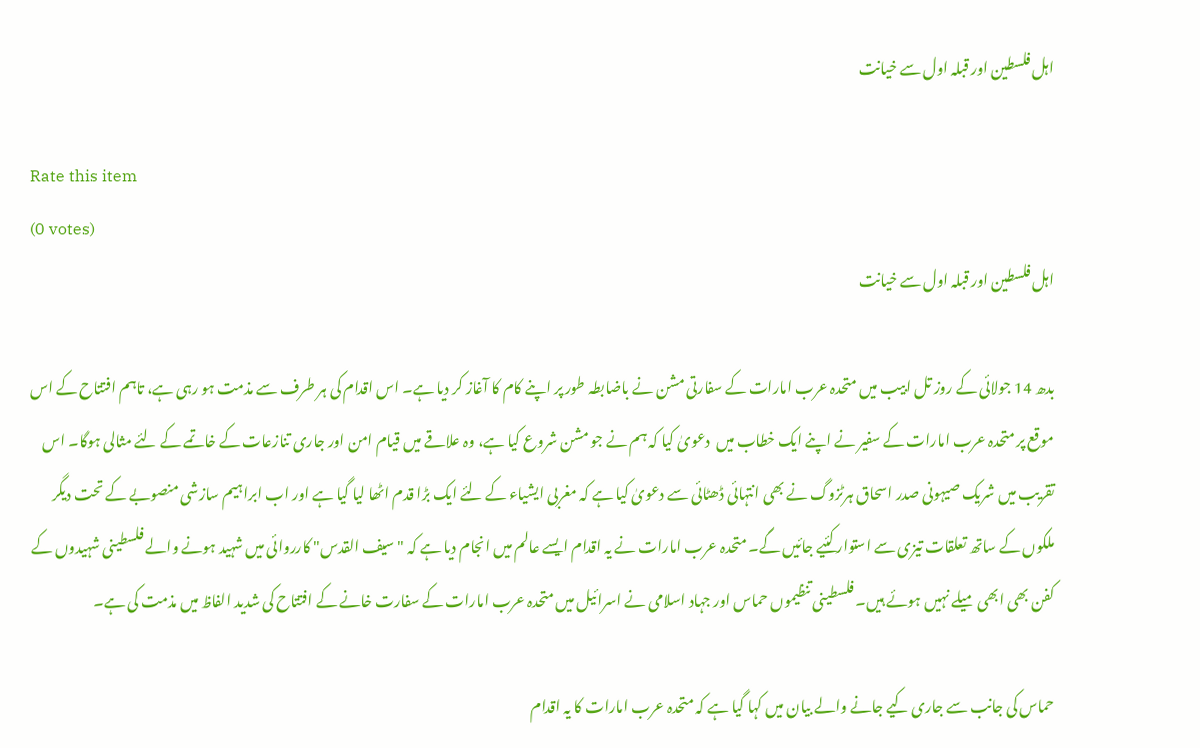اہل فلسطین اور قبلہ اول سے خیانت

Rate this item
(0 votes)
اہل فلسطین اور قبلہ اول سے خیانت

بدھ 14 جولائی کے روز تل ابیب میں متحدہ عرب امارات کے سفارتی مشن نے باضابطہ طور پر اپنے کام کا آغاز کر دیا ہے۔ اس اقدام کی ہر طرف سے مذمت ہو رہی ہے، تاہم افتتاح کے اس موقع پر متحدہ عرب امارات کے سفیر نے اپنے ایک خطاب میں  دعویٰ کیا کہ ہم نے جو مشن شروع کیا ہے، وہ علاقے میں قیام امن اور جاری تنازعات کے خاتمے کے لئے مثالی ہوگا۔ اس تقریب میں شریک صیہونی صدر اسحاق ہرٹزوگ نے بھی انتہائی ڈھٹائی سے دعویٰ کیا ہے کہ مغربی ایشیاء کے لئے ایک بڑا قدم اٹھا لیا گیا ہے اور اب ابراہیم سازشی منصوبے کے تحت دیگر ملکوں کے ساتھ تعلقات تیزی سے استوار کئیے جائیں گے۔ متحدہ عرب امارات نے یہ اقدام ایسے عالم میں انجام دیا ہے کہ "سیف القدس" کارروائی میں شہید ہونے والے فلسطینی شہیدوں کے کفن بھی ابھی میلے نہیں ہوئے ہیں۔ فلسطینی تنظیموں حماس اور جہاد اسلامی نے اسرائیل میں متحدہ عرب امارات کے سفارت خانے کے افتتاح کی شدید الفاظ میں مذمت کی ہے۔

حماس کی جانب سے جاری کیے جانے والے بیان میں کہا گیا ہے کہ متحدہ عرب امارات کا یہ اقدام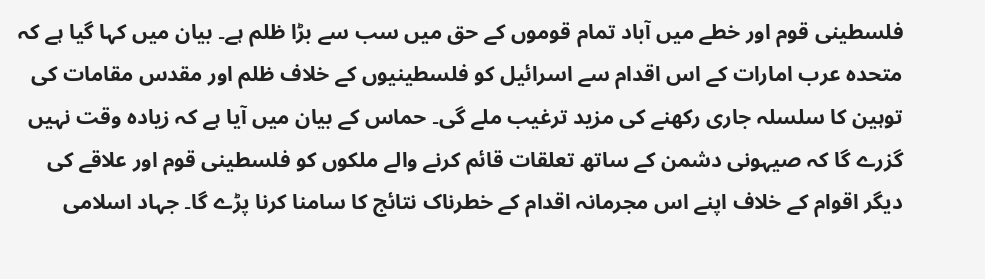فلسطینی قوم اور خطے میں آباد تمام قوموں کے حق میں سب سے بڑا ظلم ہے۔ بیان میں کہا گیا ہے کہ متحدہ عرب امارات کے اس اقدام سے اسرائیل کو فلسطینیوں کے خلاف ظلم اور مقدس مقامات کی توہین کا سلسلہ جاری رکھنے کی مزید ترغیب ملے گی۔ حماس کے بیان میں آیا ہے کہ زیادہ وقت نہیں گزرے گا کہ صیہونی دشمن کے ساتھ تعلقات قائم کرنے والے ملکوں کو فلسطینی قوم اور علاقے کی دیگر اقوام کے خلاف اپنے اس مجرمانہ اقدام کے خطرناک نتائج کا سامنا کرنا پڑے گا۔ جہاد اسلامی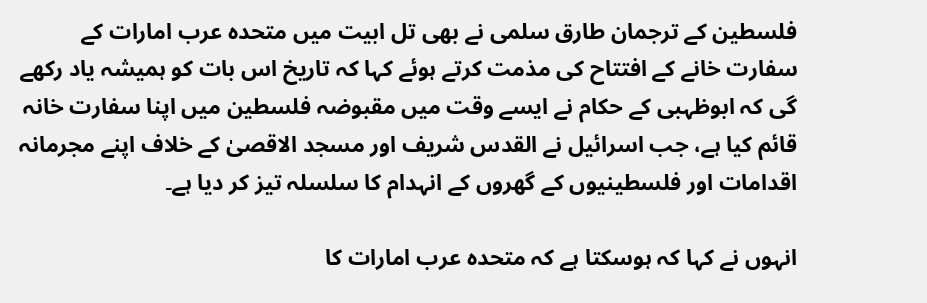فلسطین کے ترجمان طارق سلمی نے بھی تل ابیت میں متحدہ عرب امارات کے سفارت خانے کے افتتاح کی مذمت کرتے ہوئے کہا کہ تاریخ اس بات کو ہمیشہ یاد رکھے گی کہ ابوظہبی کے حکام نے ایسے وقت میں مقبوضہ فلسطین میں اپنا سفارت خانہ قائم کیا ہے، جب اسرائیل نے القدس شریف اور مسجد الاقصیٰ کے خلاف اپنے مجرمانہ اقدامات اور فلسطینیوں کے گھروں کے انہدام کا سلسلہ تیز کر دیا ہے۔

انہوں نے کہا کہ ہوسکتا ہے کہ متحدہ عرب امارات کا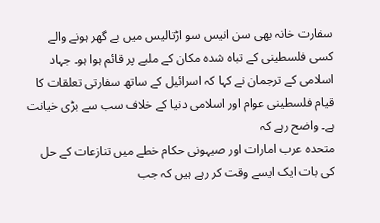سفارت خانہ بھی سن انیس سو اڑتالیس میں بے گھر ہونے والے کسی فلسطینی کے تباہ شدہ مکان کے ملبے پر قائم ہوا ہو۔ جہاد اسلامی کے ترجمان نے کہا کہ اسرائیل کے ساتھ سفارتی تعلقات کا قیام فلسطینی عوام اور اسلامی دنیا کے خلاف سب سے بڑی خیانت ہے۔ واضح رہے کہ
متحدہ عرب امارات اور صیہونی حکام خطے میں تنازعات کے حل کی بات ایک ایسے وقت کر رہے ہیں کہ جب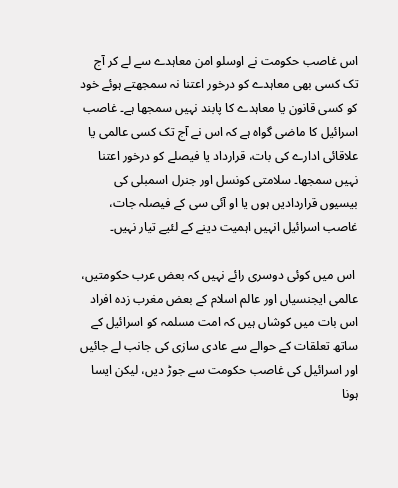اس غاصب حکومت نے اوسلو امن معاہدے سے لے کر آج تک کسی بھی معاہدے کو درخور اعتنا نہ سمجھتے ہوئے خود کو کسی قانون یا معاہدے کا پابند نہیں سمجھا ہے۔ غاصب اسرائیل کا ماضی گواہ ہے کہ اس نے آج تک کسی عالمی یا علاقائی ادارے کی بات، قرارداد یا فیصلے کو درخور اعتنا نہیں سمجھا۔ سلامتی کونسل اور جنرل اسمبلی کی بیسیوں قراردادیں ہوں یا او آئی سی کے فیصلہ جات، غاصب اسرائیل انہیں اہمیت دینے کے لئیے تیار نہیں۔

 اس میں کوئی دوسری رائے نہیں کہ بعض عرب حکومتیں، عالمی ایجنسیاں اور عالم اسلام کے بعض مغرب زدہ افراد اس بات میں کوشاں ہیں کہ امت مسلمہ کو اسرائیل کے ساتھ تعلقات کے حوالے سے عادی سازی کی جانب لے جائیں اور اسرائیل کی غاصب حکومت سے جوڑ دیں، لیکن ایسا ہونا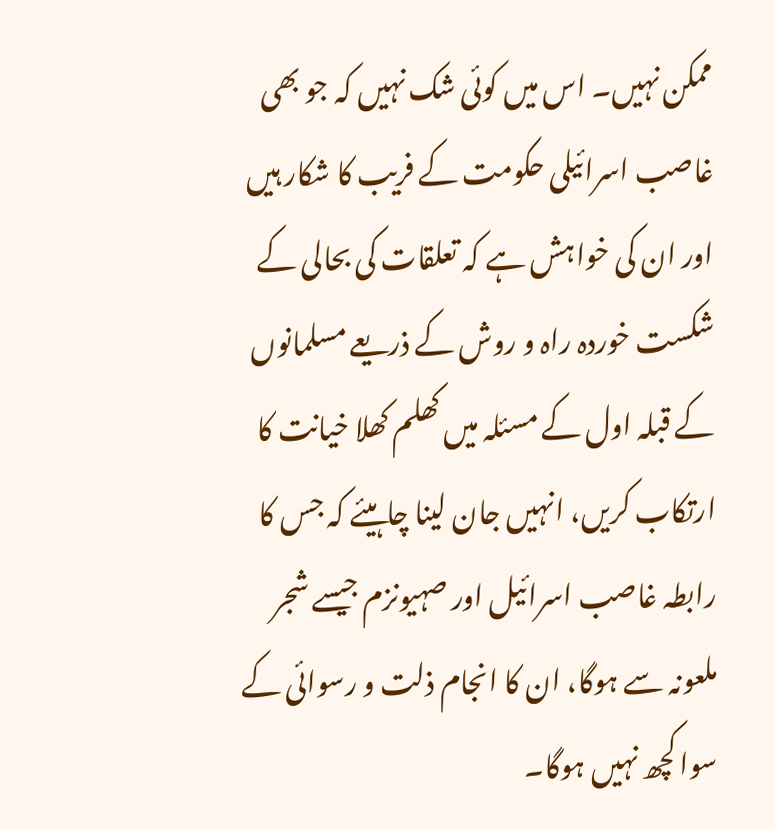ممکن نہیں۔ اس میں کوئی شک نہیں کہ جو بھی غاصب اسرائیلی حکومت کے فریب کا شکار ہیں اور ان کی خواہش ہے کہ تعلقات کی بحالی کے شکست خوردہ راہ و روش کے ذریعے مسلمانوں کے قبلہ اول کے مسئلہ میں کھلم کھلا خیانت کا ارتکاب کریں، انہیں جان لینا چاہیئے کہ جس کا رابطہ غاصب اسرائیل اور صہیونزم جیسے شجر ملعونہ سے ہوگا، ان کا انجام ذلت و رسوائی کے سوا کچھ نہیں ہوگا۔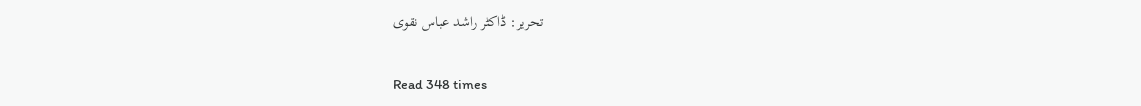تحریر: ڈاکٹر راشد عباس نقوی

Read 348 times